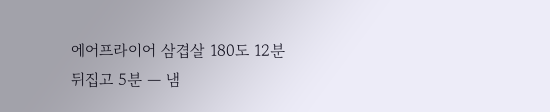에어프라이어 삼겹살 180도 12분 뒤집고 5분 — 냄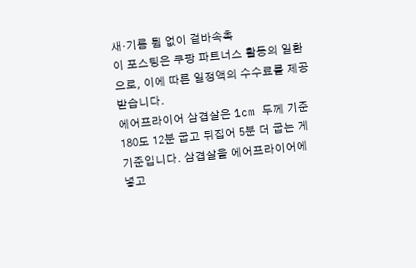새·기름 튐 없이 겉바속촉
이 포스팅은 쿠팡 파트너스 활동의 일환으로, 이에 따른 일정액의 수수료를 제공받습니다.
에어프라이어 삼겹살은 1cm 두께 기준 180도 12분 굽고 뒤집어 5분 더 굽는 게 기준입니다. 삼겹살을 에어프라이어에 넣고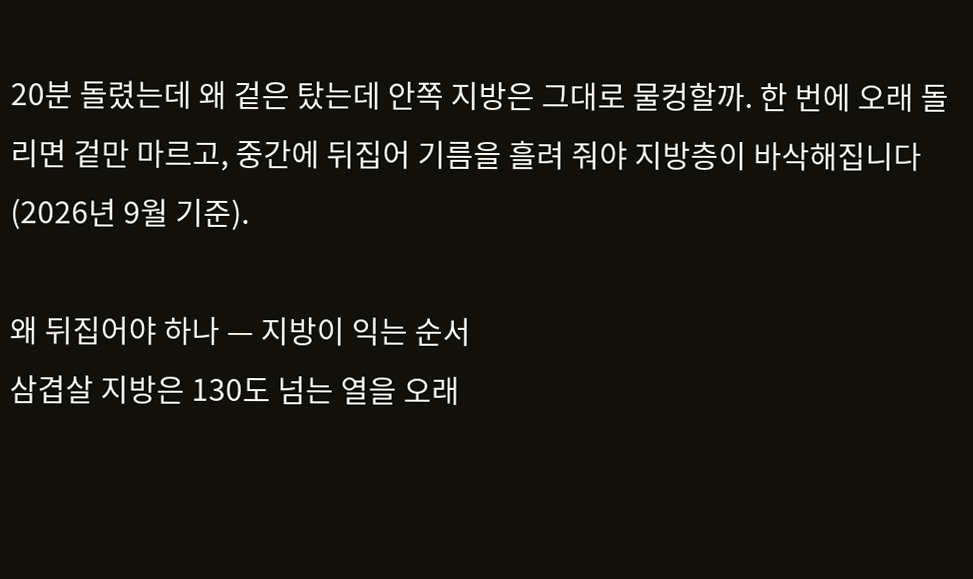20분 돌렸는데 왜 겉은 탔는데 안쪽 지방은 그대로 물컹할까. 한 번에 오래 돌리면 겉만 마르고, 중간에 뒤집어 기름을 흘려 줘야 지방층이 바삭해집니다(2026년 9월 기준).

왜 뒤집어야 하나 — 지방이 익는 순서
삼겹살 지방은 130도 넘는 열을 오래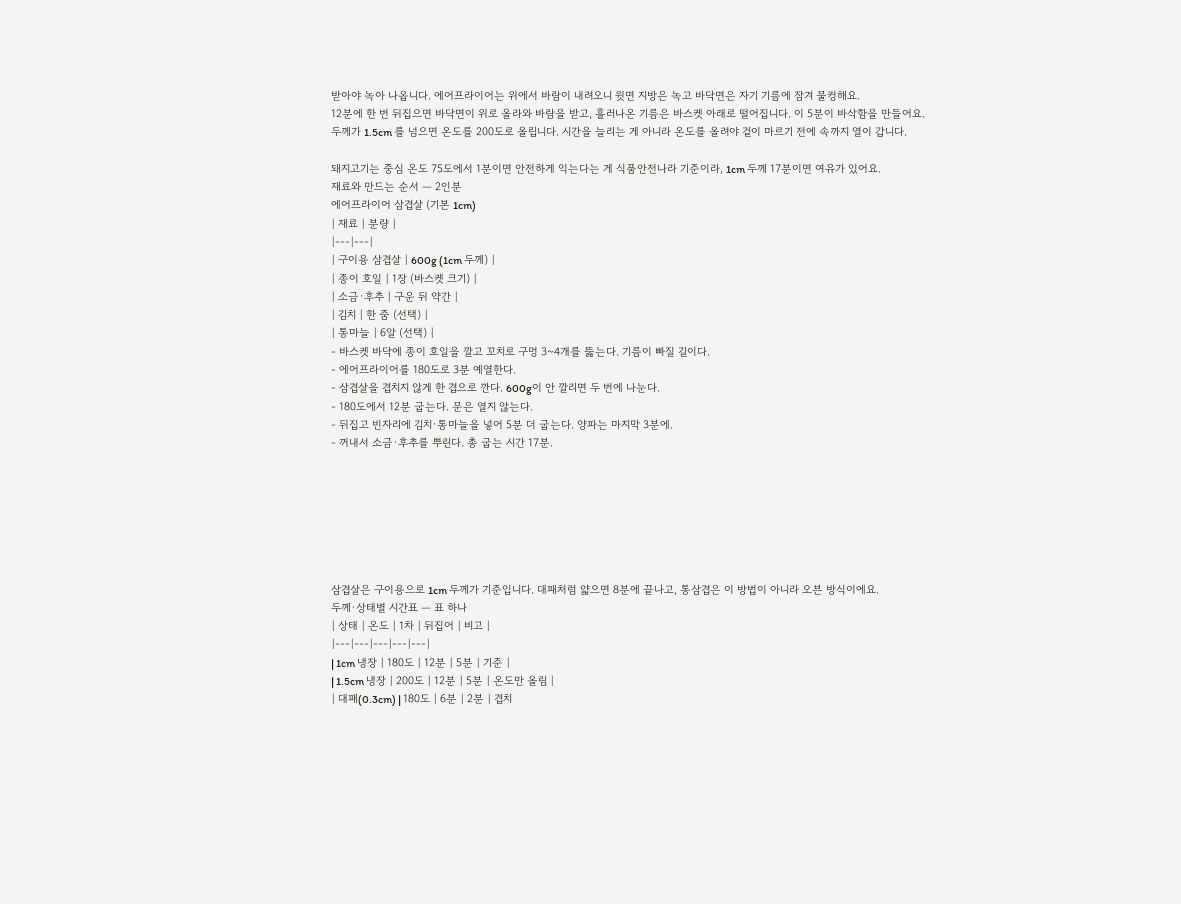받아야 녹아 나옵니다. 에어프라이어는 위에서 바람이 내려오니 윗면 지방은 녹고 바닥면은 자기 기름에 잠겨 물컹해요.
12분에 한 번 뒤집으면 바닥면이 위로 올라와 바람을 받고, 흘러나온 기름은 바스켓 아래로 떨어집니다. 이 5분이 바삭함을 만들어요.
두께가 1.5cm 를 넘으면 온도를 200도로 올립니다. 시간을 늘리는 게 아니라 온도를 올려야 겉이 마르기 전에 속까지 열이 갑니다.

돼지고기는 중심 온도 75도에서 1분이면 안전하게 익는다는 게 식품안전나라 기준이라, 1cm 두께 17분이면 여유가 있어요.
재료와 만드는 순서 — 2인분
에어프라이어 삼겹살 (기본 1cm)
| 재료 | 분량 |
|---|---|
| 구이용 삼겹살 | 600g (1cm 두께) |
| 종이 호일 | 1장 (바스켓 크기) |
| 소금·후추 | 구운 뒤 약간 |
| 김치 | 한 줌 (선택) |
| 통마늘 | 6알 (선택) |
- 바스켓 바닥에 종이 호일을 깔고 꼬치로 구멍 3~4개를 뚫는다. 기름이 빠질 길이다.
- 에어프라이어를 180도로 3분 예열한다.
- 삼겹살을 겹치지 않게 한 겹으로 깐다. 600g이 안 깔리면 두 번에 나눈다.
- 180도에서 12분 굽는다. 문은 열지 않는다.
- 뒤집고 빈자리에 김치·통마늘을 넣어 5분 더 굽는다. 양파는 마지막 3분에.
- 꺼내서 소금·후추를 뿌린다. 총 굽는 시간 17분.







삼겹살은 구이용으로 1cm 두께가 기준입니다. 대패처럼 얇으면 8분에 끝나고, 통삼겹은 이 방법이 아니라 오븐 방식이에요.
두께·상태별 시간표 — 표 하나
| 상태 | 온도 | 1차 | 뒤집어 | 비고 |
|---|---|---|---|---|
| 1cm 냉장 | 180도 | 12분 | 5분 | 기준 |
| 1.5cm 냉장 | 200도 | 12분 | 5분 | 온도만 올림 |
| 대패(0.3cm) | 180도 | 6분 | 2분 | 겹치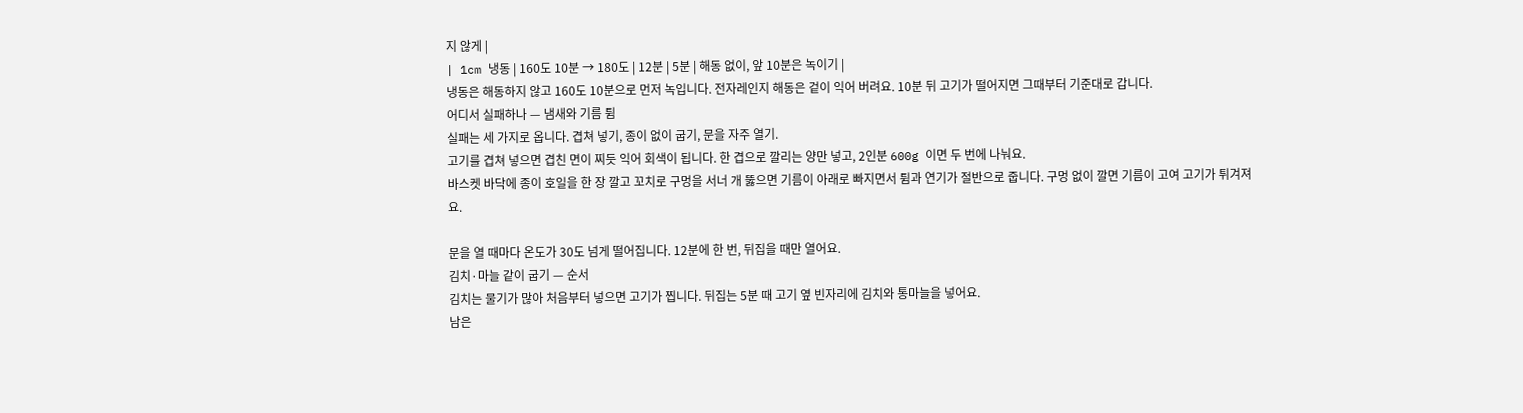지 않게 |
| 1cm 냉동 | 160도 10분 → 180도 | 12분 | 5분 | 해동 없이, 앞 10분은 녹이기 |
냉동은 해동하지 않고 160도 10분으로 먼저 녹입니다. 전자레인지 해동은 겉이 익어 버려요. 10분 뒤 고기가 떨어지면 그때부터 기준대로 갑니다.
어디서 실패하나 — 냄새와 기름 튐
실패는 세 가지로 옵니다. 겹쳐 넣기, 종이 없이 굽기, 문을 자주 열기.
고기를 겹쳐 넣으면 겹친 면이 찌듯 익어 회색이 됩니다. 한 겹으로 깔리는 양만 넣고, 2인분 600g 이면 두 번에 나눠요.
바스켓 바닥에 종이 호일을 한 장 깔고 꼬치로 구멍을 서너 개 뚫으면 기름이 아래로 빠지면서 튐과 연기가 절반으로 줍니다. 구멍 없이 깔면 기름이 고여 고기가 튀겨져요.

문을 열 때마다 온도가 30도 넘게 떨어집니다. 12분에 한 번, 뒤집을 때만 열어요.
김치·마늘 같이 굽기 — 순서
김치는 물기가 많아 처음부터 넣으면 고기가 찝니다. 뒤집는 5분 때 고기 옆 빈자리에 김치와 통마늘을 넣어요.
남은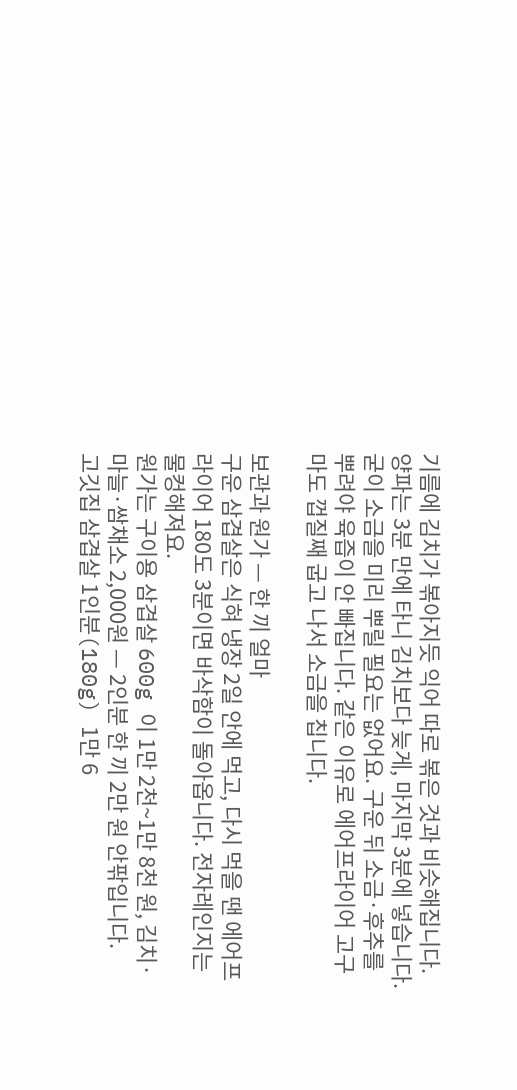기름에 김치가 볶아지듯 익어 따로 볶은 것과 비슷해집니다. 양파는 3분 만에 타니 김치보다 늦게, 마지막 3분에 넣습니다.
굳이 소금을 미리 뿌릴 필요는 없어요. 구운 뒤 소금·후추를 뿌려야 육즙이 안 빠집니다. 같은 이유로 에어프라이어 고구마도 껍질째 굽고 나서 소금을 칩니다.

보관과 원가 — 한 끼 얼마
구운 삼겹살은 식혀 냉장 2일 안에 먹고, 다시 먹을 땐 에어프라이어 180도 3분이면 바삭함이 돌아옵니다. 전자레인지는 물컹해져요.
원가는 구이용 삼겹살 600g 이 1만 2천~1만 8천 원, 김치·마늘·쌈채소 2,000원 — 2인분 한 끼 2만 원 안팎입니다.
고깃집 삼겹살 1인분(180g) 1만 6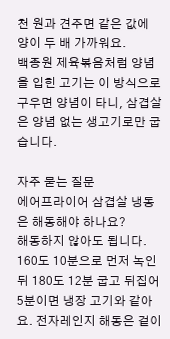천 원과 견주면 같은 값에 양이 두 배 가까워요.
백종원 제육볶음처럼 양념을 입힌 고기는 이 방식으로 구우면 양념이 타니, 삼겹살은 양념 없는 생고기로만 굽습니다.

자주 묻는 질문
에어프라이어 삼겹살 냉동은 해동해야 하나요?
해동하지 않아도 됩니다. 160도 10분으로 먼저 녹인 뒤 180도 12분 굽고 뒤집어 5분이면 냉장 고기와 같아요. 전자레인지 해동은 겉이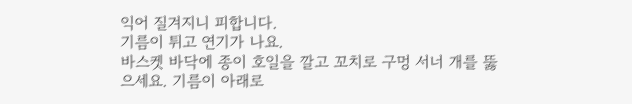익어 질겨지니 피합니다.
기름이 튀고 연기가 나요.
바스켓 바닥에 종이 호일을 깔고 꼬치로 구멍 서너 개를 뚫으세요. 기름이 아래로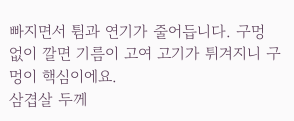빠지면서 튐과 연기가 줄어듭니다. 구멍 없이 깔면 기름이 고여 고기가 튀겨지니 구멍이 핵심이에요.
삼겹살 두께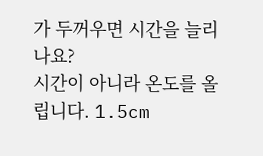가 두꺼우면 시간을 늘리나요?
시간이 아니라 온도를 올립니다. 1.5cm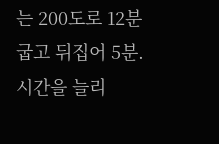는 200도로 12분 굽고 뒤집어 5분. 시간을 늘리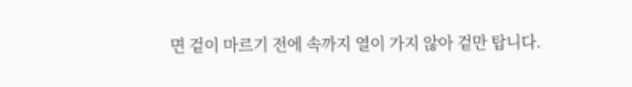면 겉이 마르기 전에 속까지 열이 가지 않아 겉만 탑니다.